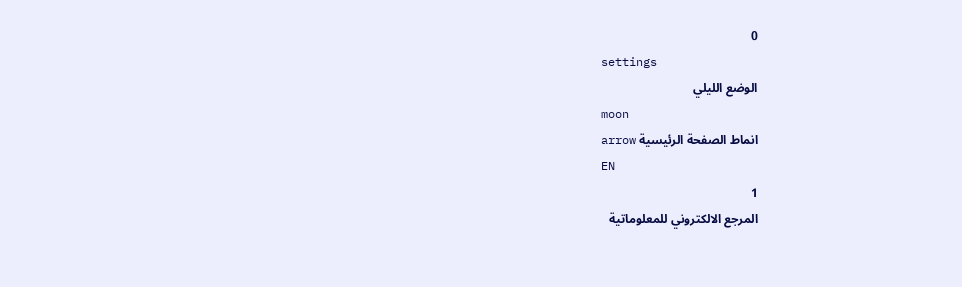0
settings
الوضع الليلي
moon
انماط الصفحة الرئيسية arrow
EN
1
المرجع الالكتروني للمعلوماتية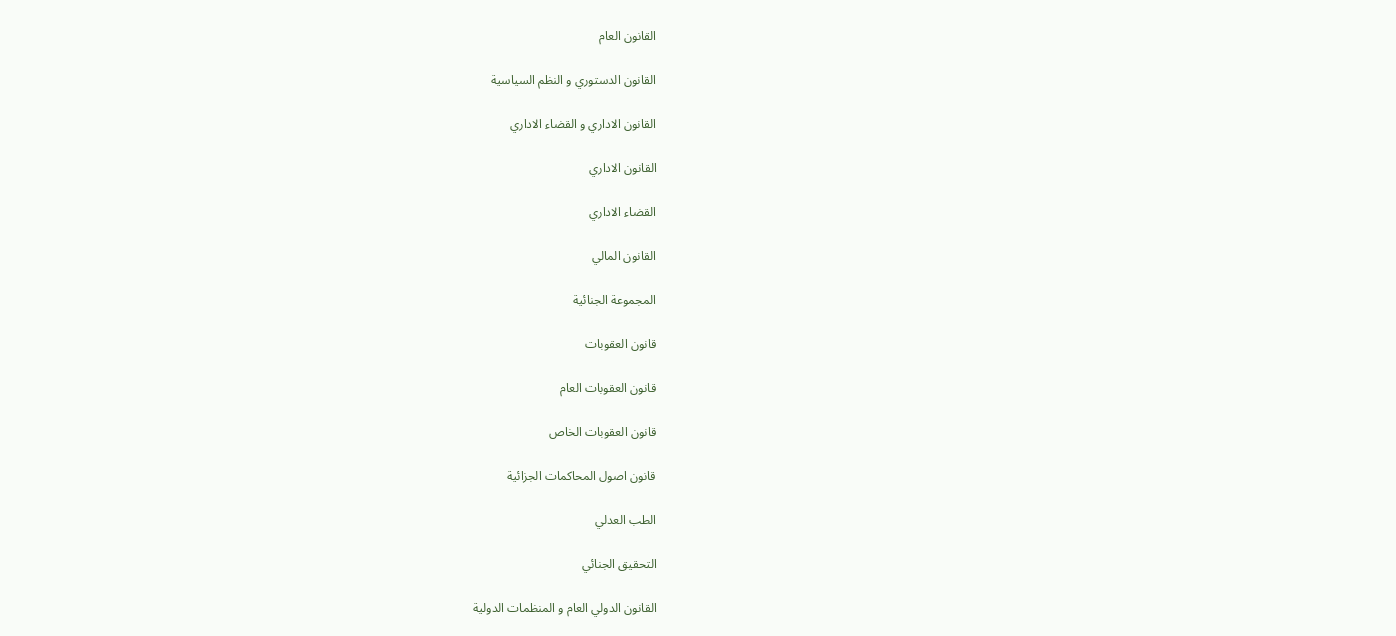القانون العام

القانون الدستوري و النظم السياسية

القانون الاداري و القضاء الاداري

القانون الاداري

القضاء الاداري

القانون المالي

المجموعة الجنائية

قانون العقوبات

قانون العقوبات العام

قانون العقوبات الخاص

قانون اصول المحاكمات الجزائية

الطب العدلي

التحقيق الجنائي

القانون الدولي العام و المنظمات الدولية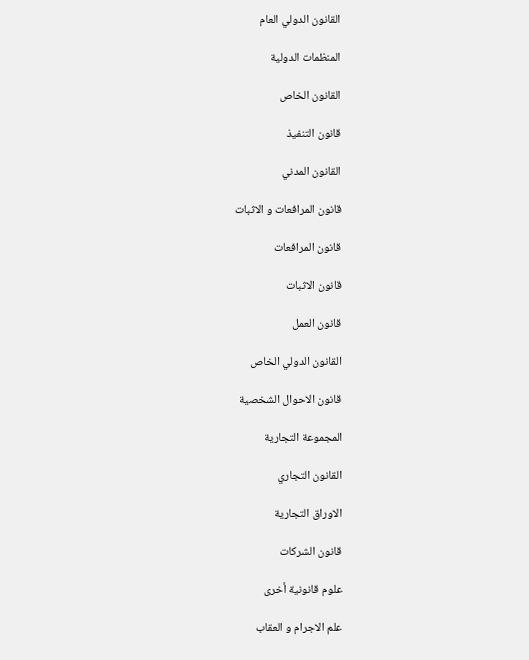القانون الدولي العام

المنظمات الدولية

القانون الخاص

قانون التنفيذ

القانون المدني

قانون المرافعات و الاثبات

قانون المرافعات

قانون الاثبات

قانون العمل

القانون الدولي الخاص

قانون الاحوال الشخصية

المجموعة التجارية

القانون التجاري

الاوراق التجارية

قانون الشركات

علوم قانونية أخرى

علم الاجرام و العقاب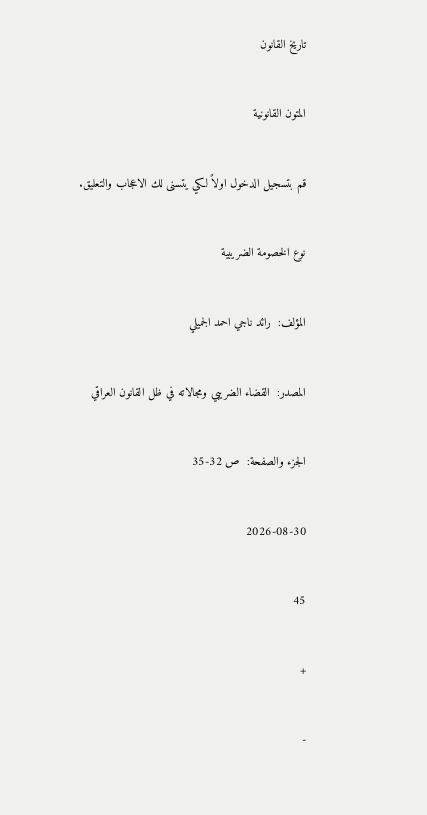تاريخ القانون

المتون القانونية

قم بتسجيل الدخول اولاً لكي يتسنى لك الاعجاب والتعليق.

نوع الخصومة الضريبية

المؤلف:  رائد ناجي احمد الجميلي

المصدر:  القضاء الضريبي ومجالاته في ظل القانون العراقي

الجزء والصفحة:  ص 32-35

2026-08-30

45

+

-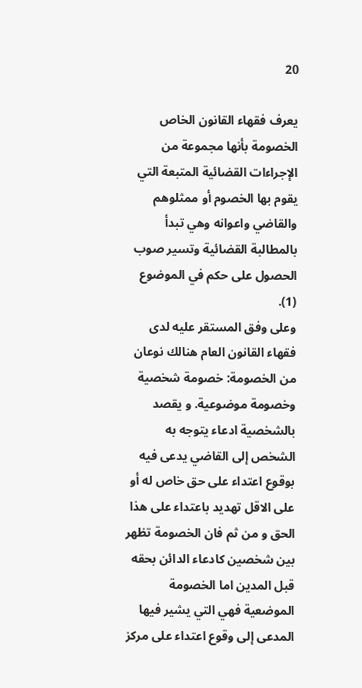20

يعرف فقهاء القانون الخاص الخصومة بأنها مجموعة من الإجراءات القضائية المتبعة التي يقوم بها الخصوم أو ممثلوهم والقاضي واعوانه وهي تبدأ بالمطالبة القضائية وتسير صوب الحصول على حكم في الموضوع (1).
وعلى وفق المستقر عليه لدى فقهاء القانون العام هنالك نوعان من الخصومة: خصومة شخصية وخصومة موضوعية. و يقصد بالشخصية ادعاء يتوجه به الشخص إلى القاضي يدعى فيه بوقوع اعتداء على حق خاص له أو على الاقل تهديد باعتداء على هذا الحق و من ثم فان الخصومة تظهر بين شخصين كادعاء الدائن بحقه قبل المدين اما الخصومة الموضعية فهي التي يشير فيها المدعى إلى وقوع اعتداء على مركز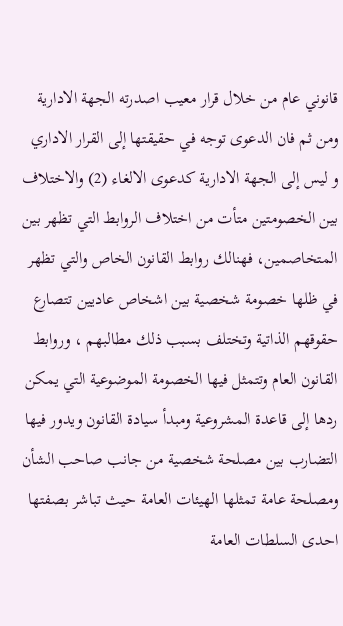قانوني عام من خلال قرار معيب اصدرته الجهة الادارية ومن ثم فان الدعوى توجه في حقيقتها إلى القرار الاداري و ليس إلى الجهة الادارية كدعوى الالغاء (2) والاختلاف بين الخصومتين متأت من اختلاف الروابط التي تظهر بين المتخاصمين، فهنالك روابط القانون الخاص والتي تظهر في ظلها خصومة شخصية بين اشخاص عاديين تتصارع حقوقهم الذاتية وتختلف بسبب ذلك مطالبهم ، وروابط القانون العام وتتمثل فيها الخصومة الموضوعية التي يمكن ردها إلى قاعدة المشروعية ومبدأ سيادة القانون ويدور فيها التضارب بين مصلحة شخصية من جانب صاحب الشأن ومصلحة عامة تمثلها الهيئات العامة حيث تباشر بصفتها احدى السلطات العامة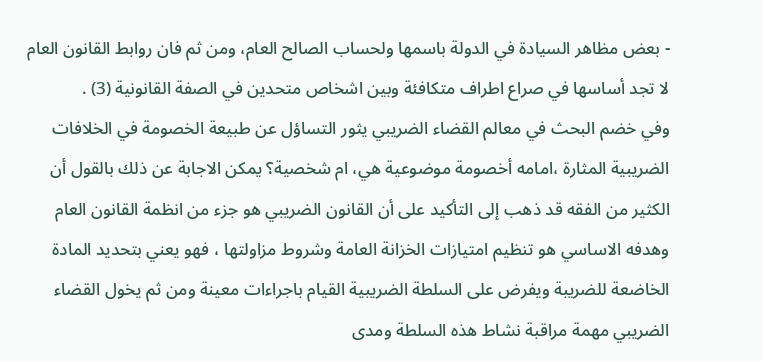- بعض مظاهر السيادة في الدولة باسمها ولحساب الصالح العام، ومن ثم فان روابط القانون العام لا تجد أساسها في صراع اطراف متكافئة وبين اشخاص متحدين في الصفة القانونية (3) .
وفي خضم البحث في معالم القضاء الضريبي يثور التساؤل عن طبيعة الخصومة في الخلافات الضريبية المثارة ،امامه أخصومة موضوعية هي، ام شخصية؟ يمكن الاجابة عن ذلك بالقول أن الكثير من الفقه قد ذهب إلى التأكيد على أن القانون الضريبي هو جزء من انظمة القانون العام وهدفه الاساسي هو تنظيم امتيازات الخزانة العامة وشروط مزاولتها ، فهو يعني بتحديد المادة الخاضعة للضريبة ويفرض على السلطة الضريبية القيام باجراءات معينة ومن ثم يخول القضاء الضريبي مهمة مراقبة نشاط هذه السلطة ومدى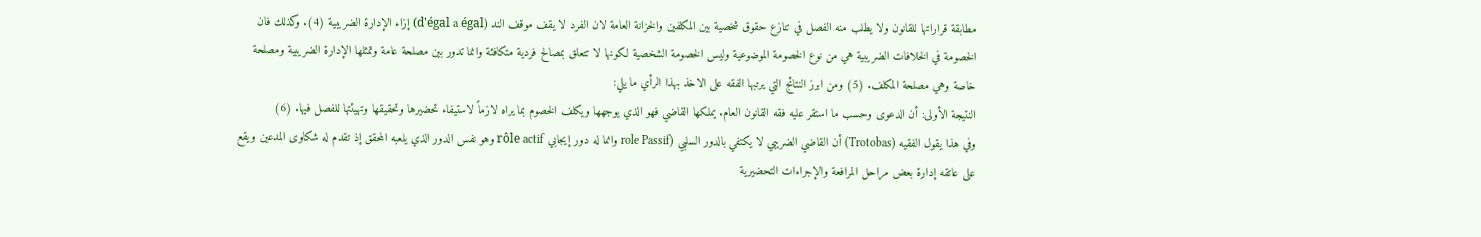مطابقة قراراتها للقانون ولا يطلب منه الفصل في تنازع حقوق شخصية بين المكلفين والخزانة العامة لان الفرد لا يقف موقف الند (d'égal a égal) إزاء الإدارة الضريبية (4). وكذلك فان الخصومة في الخلافات الضريبية هي من نوع الخصومة الموضوعية وليس الخصومة الشخصية لكونها لا تتعلق بمصالح فردية متكافئة وانما تدور بين مصلحة عامة وتمثلها الإدارة الضريبية ومصلحة خاصة وهي مصلحة المكلف. (5) ومن ابرز النتائج التي يرتبها الفقه على الاخذ بهذا الرأي ما يلي:
النتيجة الأولى: أن الدعوى وحسب ما استقر عليه فقه القانون العام. يملكها القاضي فهو الذي يوجهها ويكلف الخصوم بما يراه لازماً لاستيفاء تحضيرها وتحقيقها وتهيئتها للفصل فيها. (6)
وفي هذا يقول الفقيه (Trotobas) أن القاضي الضريبي لا يكتفي بالدور السلبي (role Passif وانما له دور إيجابي rôle actif وهو نفس الدور الذي يلعبه المحقق إذ تقدم له شكاوى المدعين ويقع على عاتقه إدارة بعض مراحل المرافعة والإجراءات التحضيرية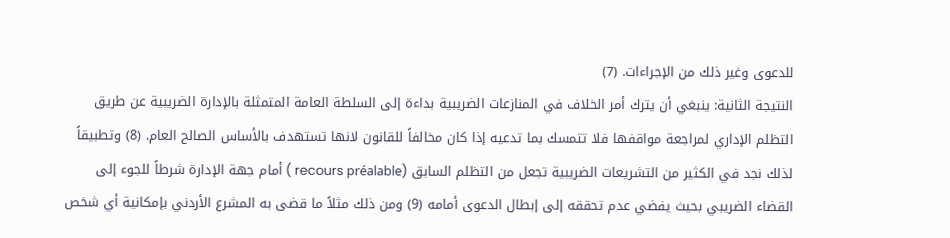للدعوى وغير ذلك من الإجراءات. (7)
النتيجة الثانية: ينبغي أن يترك أمر الخلاف في المنازعات الضريبية بداءة إلى السلطة العامة المتمثلة بالإدارة الضريبية عن طريق التظلم الإداري لمراجعة مواقفها فلا تتمسك بما تدعيه إذا كان مخالفاً للقانون لانها تستهدف بالأساس الصالح العام. (8) وتطبيقاً لذلك نجد في الكثير من التشريعات الضريبية تجعل من التظلم السابق (recours préalable ) أمام جهة الإدارة شرطاً للجوء إلى القضاء الضريبي بحيث يفضي عدم تحققه إلى إبطال الدعوى أمامه (9) ومن ذلك مثلاً ما قضى به المشرع الأردني بإمكانية أي شخص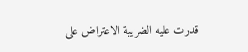قدرت عليه الضريبة الاعتراض على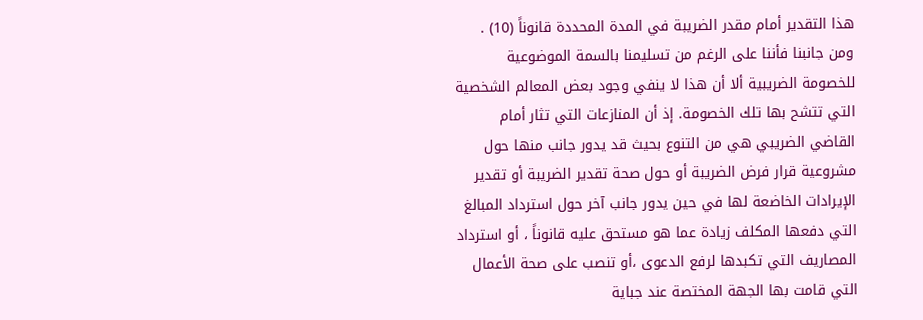هذا التقدير أمام مقدر الضريبة في المدة المحددة قانوناً (10) .
ومن جانبنا فأننا على الرغم من تسليمنا بالسمة الموضوعية للخصومة الضريبية ألا أن هذا لا ينفي وجود بعض المعالم الشخصية التي تتشح بها تلك الخصومة. إذ أن المنازعات التي تثار أمام القاضي الضريبي هي من التنوع بحيث قد يدور جانب منها حول مشروعية قرار فرض الضريبة أو حول صحة تقدير الضريبة أو تقدير الإيرادات الخاضعة لها في حين يدور جانب آخر حول استرداد المبالغ التي دفعها المكلف زيادة عما هو مستحق عليه قانوناً ، أو استرداد المصاريف التي تكبدها لرفع الدعوى ،أو تنصب على صحة الأعمال التي قامت بها الجهة المختصة عند جباية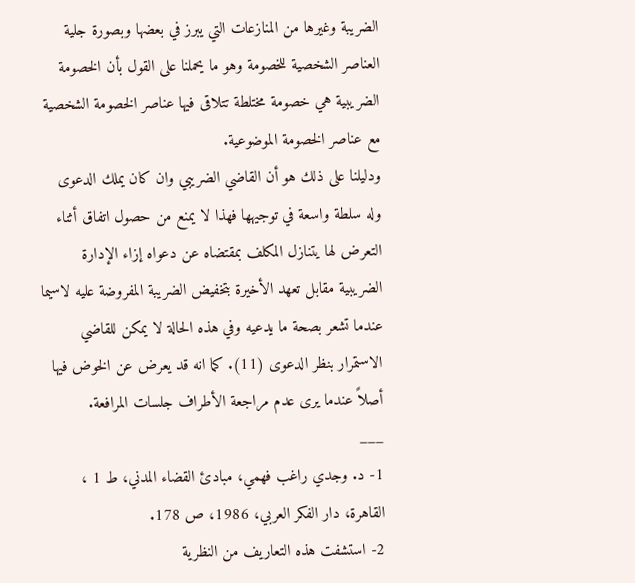الضريبة وغيرها من المنازعات التي يبرز في بعضها وبصورة جلية العناصر الشخصية للخصومة وهو ما يحملنا على القول بأن الخصومة الضريبية هي خصومة مختلطة تتلاقى فيها عناصر الخصومة الشخصية مع عناصر الخصومة الموضوعية.
ودليلنا على ذلك هو أن القاضي الضريبي وان كان يملك الدعوى وله سلطة واسعة في توجيهها فهذا لا يمنع من حصول اتفاق أثناء التعرض لها يتنازل المكلف بمقتضاه عن دعواه إزاء الإدارة الضريبية مقابل تعهد الأخيرة بتخفيض الضريبة المفروضة عليه لاسيما عندما تشعر بصحة ما يدعيه وفي هذه الحالة لا يمكن للقاضي الاستمرار بنظر الدعوى (11). كما انه قد يعرض عن الخوض فيها أصلاً عندما يرى عدم مراجعة الأطراف جلسات المرافعة.
___
1- د. وجدي راغب فهمي، مبادئ القضاء المدني، ط 1 ، القاهرة، دار الفكر العربي، 1986، ص 178.
2- استشفت هذه التعاريف من النظرية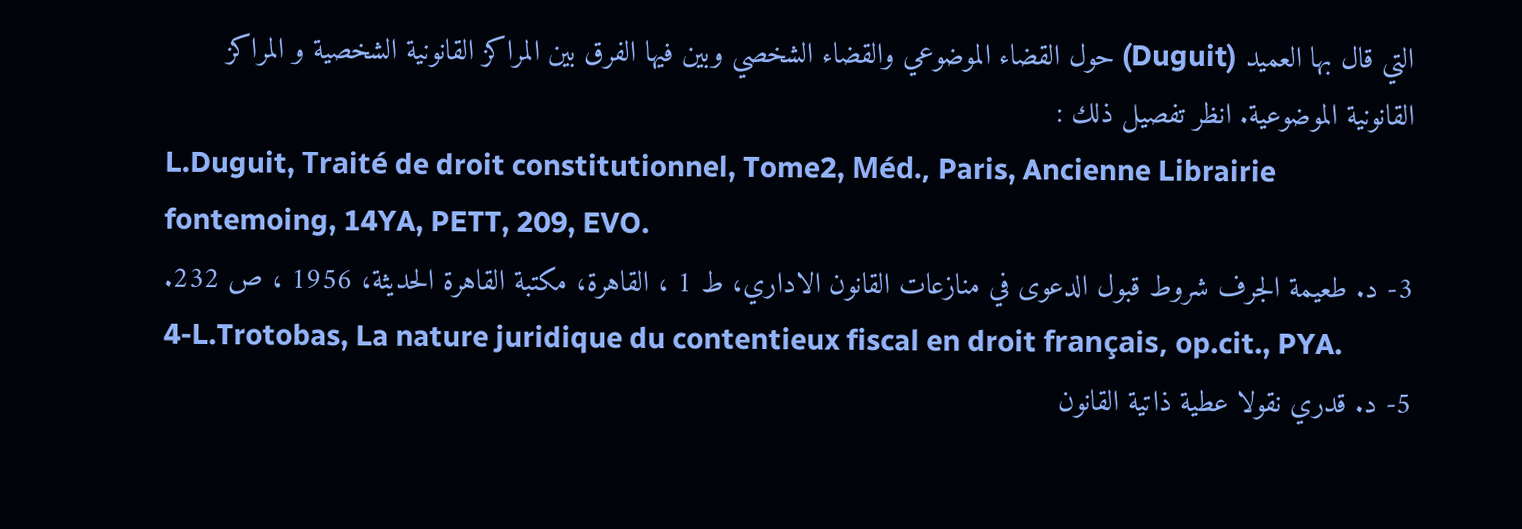التي قال بها العميد (Duguit) حول القضاء الموضوعي والقضاء الشخصي وبين فيها الفرق بين المراكز القانونية الشخصية و المراكز القانونية الموضوعية. انظر تفصيل ذلك :
L.Duguit, Traité de droit constitutionnel, Tome2, Méd., Paris, Ancienne Librairie fontemoing, 14YA, PETT, 209, EVO.
3- د. طعيمة الجرف شروط قبول الدعوى في منازعات القانون الاداري، ط 1 ، القاهرة، مكتبة القاهرة الحديثة، 1956 ، ص 232.
4-L.Trotobas, La nature juridique du contentieux fiscal en droit français, op.cit., PYA.
5- د. قدري نقولا عطية ذاتية القانون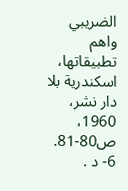الضريبي واهم تطبيقاتها، اسكندرية بلا دار نشر، 1960، ص80-81.
6- د .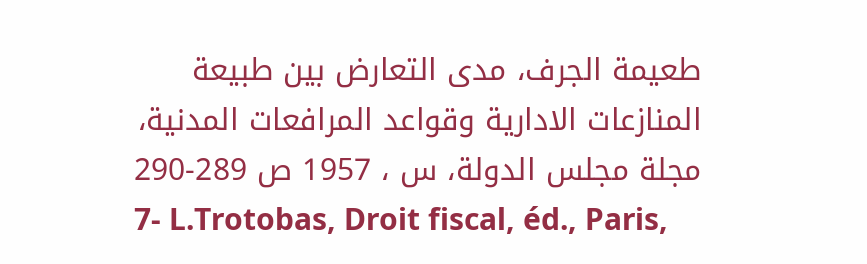طعيمة الجرف، مدى التعارض بين طبيعة المنازعات الادارية وقواعد المرافعات المدنية، مجلة مجلس الدولة، س ، 1957 ص 289-290
7- L.Trotobas, Droit fiscal, éd., Paris,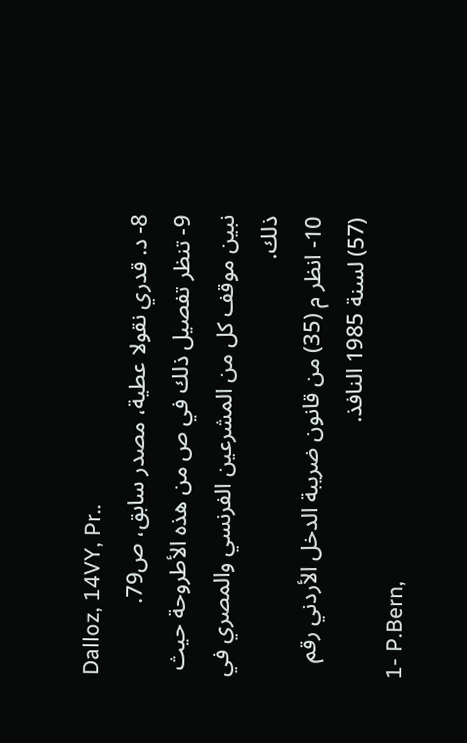Dalloz, 14VY, Pr..
8- د. قدري نقولا عطية، مصدر سابق، ص79.
9- تنظر تفصيل ذلك في ص من هذه الأطروحة حيث نبين موقف كل من المشرعين الفرنسي والمصري في ذلك.
10- انظر م (35) من قانون ضريبة الدخل الأردني رقم (57) لسنة 1985 النافذ.
1- P.Bern,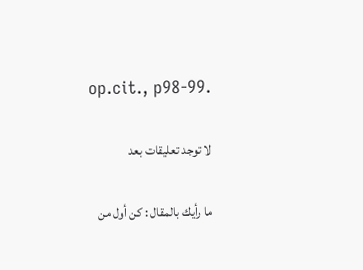op.cit., p98-99.

لا توجد تعليقات بعد

ما رأيك بالمقال : كن أول من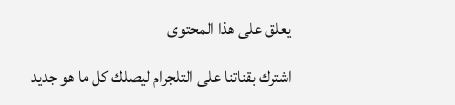يعلق على هذا المحتوى

اشترك بقناتنا على التلجرام ليصلك كل ما هو جديد